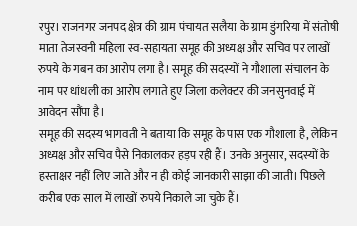रपुर। राजनगर जनपद क्षेत्र की ग्राम पंचायत सलैया के ग्राम डुंगरिया में संतोषी माता तेजस्वनी महिला स्व-सहायता समूह की अध्यक्ष और सचिव पर लाखों रुपये के गबन का आरोप लगा है। समूह की सदस्यों ने गौशाला संचालन के नाम पर धांधली का आरोप लगाते हुए जिला कलेक्टर की जनसुनवाई में आवेदन सौंपा है।
समूह की सदस्य भागवती ने बताया कि समूह के पास एक गौशाला है, लेकिन अध्यक्ष और सचिव पैसे निकालकर हड़प रही हैं। उनके अनुसार, सदस्यों के हस्ताक्षर नहीं लिए जाते और न ही कोई जानकारी साझा की जाती। पिछले करीब एक साल में लाखों रुपये निकाले जा चुके हैं।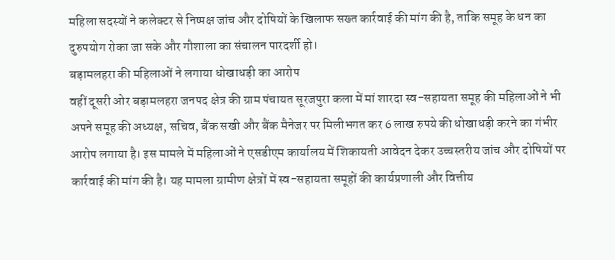महिला सदस्यों ने कलेक्टर से निष्पक्ष जांच और दोषियों के खिलाफ सख्त कार्रवाई की मांग की है, ताकि समूह के धन का दुरुपयोग रोका जा सके और गौशाला का संचालन पारदर्शी हो।
बड़ामलहरा की महिलाओं ने लगाया धोखाधड़ी का आरोप
वहीं दूसरी ओर बड़ामलहरा जनपद क्षेत्र की ग्राम पंचायत सूरजपुरा कला में मां शारदा स्व-सहायता समूह की महिलाओं ने भी अपने समूह की अध्यक्ष, सचिव, बैंक सखी और बैंक मैनेजर पर मिलीभगत कर 6 लाख रुपये की धोखाधड़ी करने का गंभीर आरोप लगाया है। इस मामले में महिलाओं ने एसडीएम कार्यालय में शिकायती आवेदन देकर उच्चस्तरीय जांच और दोषियों पर कार्रवाई की मांग की है। यह मामला ग्रामीण क्षेत्रों में स्व-सहायता समूहों की कार्यप्रणाली और वित्तीय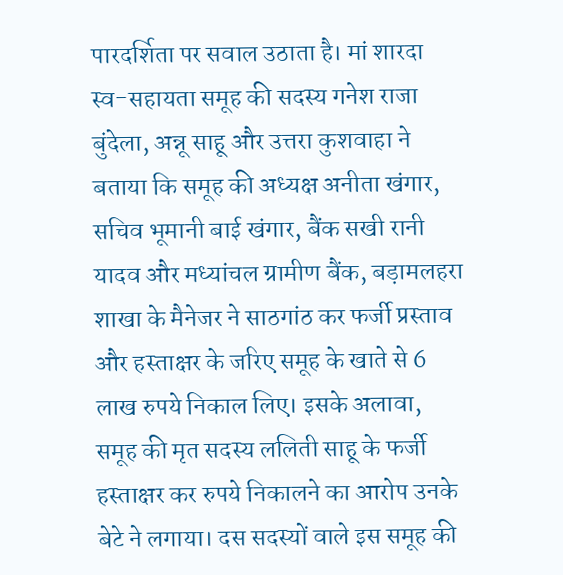पारदर्शिता पर सवाल उठाता है। मां शारदा स्व-सहायता समूह की सदस्य गनेश राजा बुंदेला, अन्नू साहू और उत्तरा कुशवाहा ने बताया कि समूह की अध्यक्ष अनीता खंगार, सचिव भूमानी बाई खंगार, बैंक सखी रानी यादव और मध्यांचल ग्रामीण बैंक, बड़ामलहरा शाखा के मैनेजर ने साठगांठ कर फर्जी प्रस्ताव और हस्ताक्षर के जरिए समूह के खाते से 6 लाख रुपये निकाल लिए। इसके अलावा, समूह की मृत सदस्य ललिती साहू के फर्जी हस्ताक्षर कर रुपये निकालने का आरोप उनके बेटे ने लगाया। दस सदस्यों वाले इस समूह की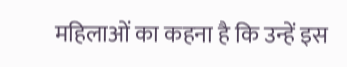महिलाओं का कहना है कि उन्हें इस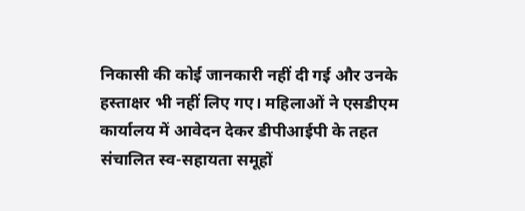निकासी की कोई जानकारी नहीं दी गई और उनके हस्ताक्षर भी नहीं लिए गए। महिलाओं ने एसडीएम कार्यालय में आवेदन देकर डीपीआईपी के तहत संचालित स्व-सहायता समूहों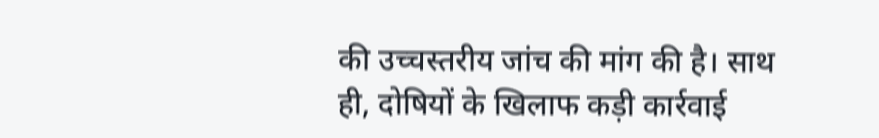की उच्चस्तरीय जांच की मांग की है। साथ ही, दोषियों के खिलाफ कड़ी कार्रवाई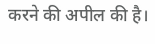करने की अपील की है।